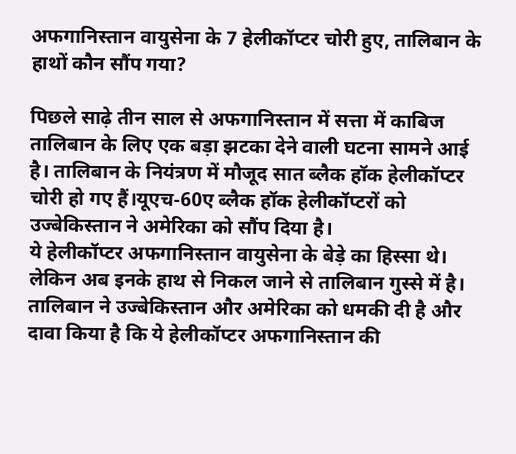अफगानिस्तान वायुसेना के 7 हेलीकॉप्टर चोरी हुए, तालिबान के हाथों कौन सौंप गया?

पिछले साढ़े तीन साल से अफगानिस्तान में सत्ता में काबिज तालिबान के लिए एक बड़ा झटका देने वाली घटना सामने आई है। तालिबान के नियंत्रण में मौजूद सात ब्लैक हॉक हेलीकॉप्टर चोरी हो गए हैं।यूएच-60ए ब्लैक हॉक हेलीकॉप्टरों को उज्बेकिस्तान ने अमेरिका को सौंप दिया है।
ये हेलीकॉप्टर अफगानिस्तान वायुसेना के बेड़े का हिस्सा थे। लेकिन अब इनके हाथ से निकल जाने से तालिबान गुस्से में है। तालिबान ने उज्बेकिस्तान और अमेरिका को धमकी दी है और दावा किया है कि ये हेलीकॉप्टर अफगानिस्तान की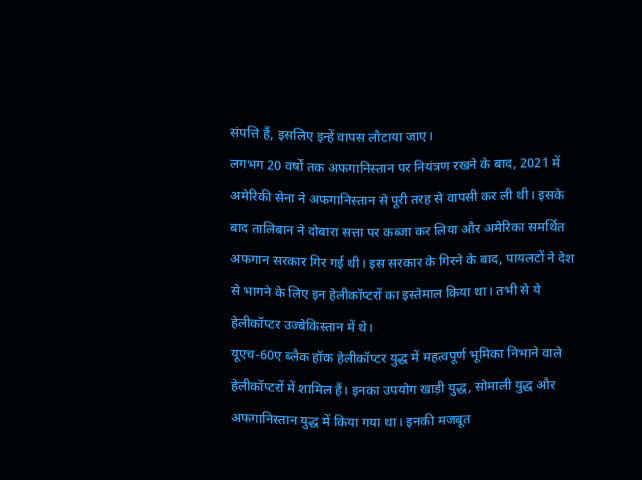संपत्ति हैं, इसलिए इन्हें वापस लौटाया जाए।
लगभग 20 वर्षों तक अफगानिस्तान पर नियंत्रण रखने के बाद, 2021 में अमेरिकी सेना ने अफगानिस्तान से पूरी तरह से वापसी कर ली थी। इसके बाद तालिबान ने दोबारा सत्ता पर कब्जा कर लिया और अमेरिका समर्थित अफगान सरकार गिर गई थी। इस सरकार के गिरने के बाद, पायलटों ने देश से भागने के लिए इन हेलीकॉप्टरों का इस्तेमाल किया था। तभी से ये हेलीकॉप्टर उज्बेकिस्तान में थे।
यूएच-60ए ब्लैक हॉक हेलीकॉप्टर युद्ध में महत्वपूर्ण भूमिका निभाने वाले हेलीकॉप्टरों में शामिल हैं। इनका उपयोग खाड़ी युद्ध, सोमाली युद्ध और अफगानिस्तान युद्ध में किया गया था। इनकी मजबूत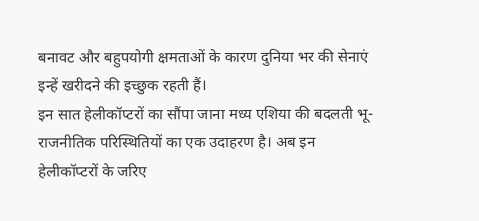बनावट और बहुपयोगी क्षमताओं के कारण दुनिया भर की सेनाएं इन्हें खरीदने की इच्छुक रहती हैं।
इन सात हेलीकॉप्टरों का सौंपा जाना मध्य एशिया की बदलती भू-राजनीतिक परिस्थितियों का एक उदाहरण है। अब इन हेलीकॉप्टरों के जरिए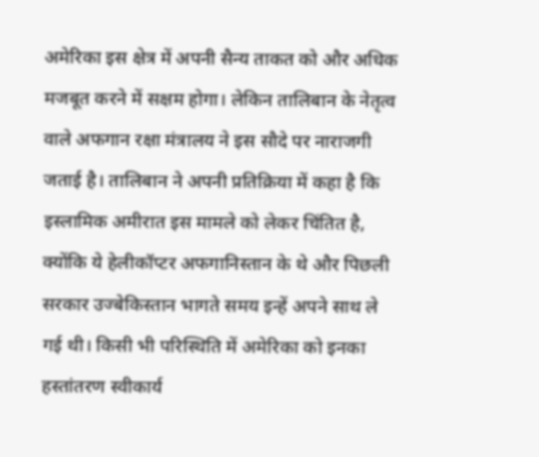अमेरिका इस क्षेत्र में अपनी सैन्य ताकत को और अधिक मजबूत करने में सक्षम होगा। लेकिन तालिबान के नेतृत्व वाले अफगान रक्षा मंत्रालय ने इस सौदे पर नाराजगी जताई है। तालिबान ने अपनी प्रतिक्रिया में कहा है कि इस्लामिक अमीरात इस मामले को लेकर चिंतित है, क्योंकि ये हेलीकॉप्टर अफगानिस्तान के थे और पिछली सरकार उज्बेकिस्तान भागते समय इन्हें अपने साथ ले गई थी। किसी भी परिस्थिति में अमेरिका को इनका हस्तांतरण स्वीकार्य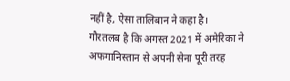नहीं है, ऐसा तालिबान ने कहा है।
गौरतलब है कि अगस्त 2021 में अमेरिका ने अफगानिस्तान से अपनी सेना पूरी तरह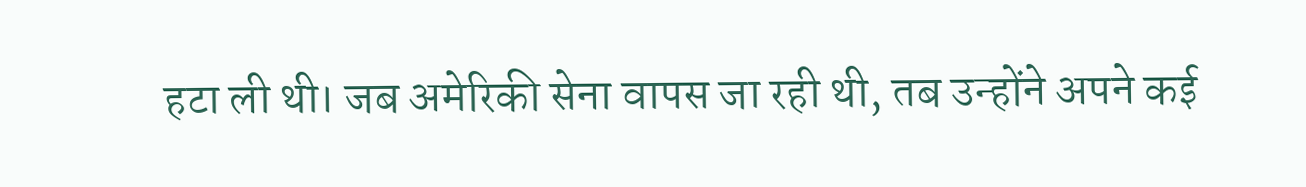हटा ली थी। जब अमेरिकी सेना वापस जा रही थी, तब उन्होंने अपने कई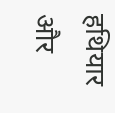हथियार और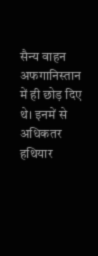सैन्य वाहन अफगानिस्तान में ही छोड़ दिए थे। इनमें से अधिकतर हथियार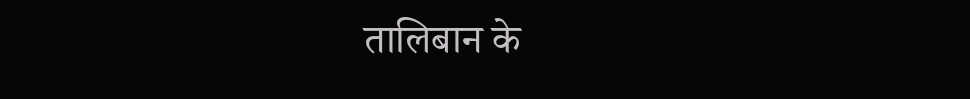तालिबान के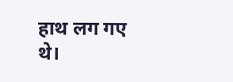हाथ लग गए थे।